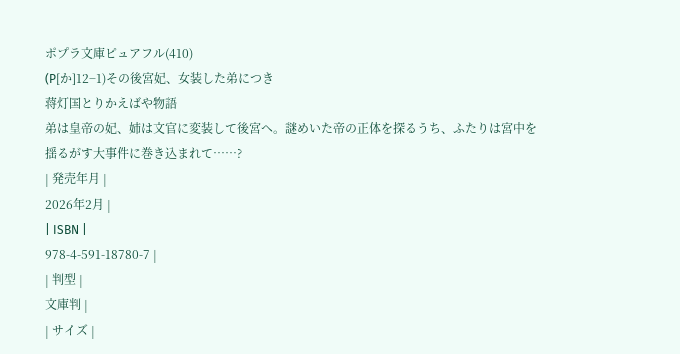ポプラ文庫ピュアフル(410)
(P[か]12−1)その後宮妃、女装した弟につき
蒋灯国とりかえばや物語
弟は皇帝の妃、姉は文官に変装して後宮へ。謎めいた帝の正体を探るうち、ふたりは宮中を揺るがす大事件に巻き込まれて……?
| 発売年月 |
2026年2月 |
| ISBN |
978-4-591-18780-7 |
| 判型 |
文庫判 |
| サイズ |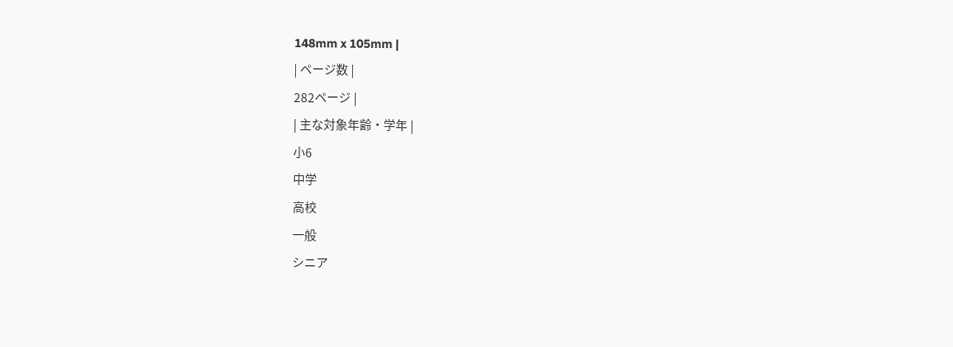148mm x 105mm |
| ページ数 |
282ページ |
| 主な対象年齢・学年 |
小6
中学
高校
一般
シニア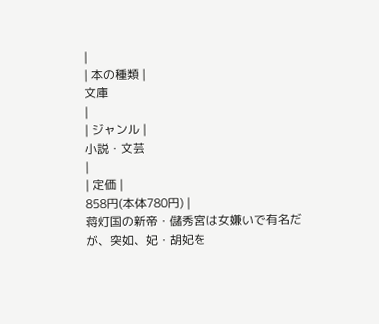|
| 本の種類 |
文庫
|
| ジャンル |
小説・文芸
|
| 定価 |
858円(本体780円) |
蒋灯国の新帝・儲秀宮は女嫌いで有名だが、突如、妃・胡妃を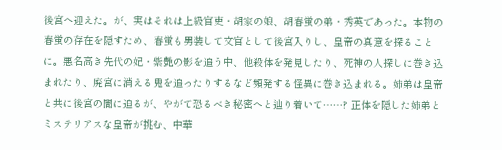後宮へ迎えた。が、実はそれは上級官吏・胡家の娘、胡春蛍の弟・秀英であった。本物の春蛍の存在を隠すため、春蛍も男装して文官として後宮入りし、皇帝の真意を探ることに。悪名高き先代の妃・紫艶の影を追う中、他殺体を発見したり、死神の人探しに巻き込まれたり、廃宮に消える鬼を追ったりするなど頻発する怪異に巻き込まれる。姉弟は皇帝と共に後宮の闇に迫るが、やがて恐るべき秘密へと辿り着いて……? 正体を隠した姉弟とミステリアスな皇帝が挑む、中華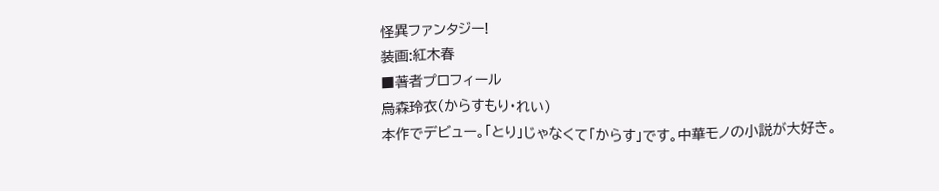怪異ファンタジー!
装画:紅木春
■著者プロフィール
烏森玲衣(からすもり・れい)
本作でデビュー。「とり」じゃなくて「からす」です。中華モノの小説が大好き。